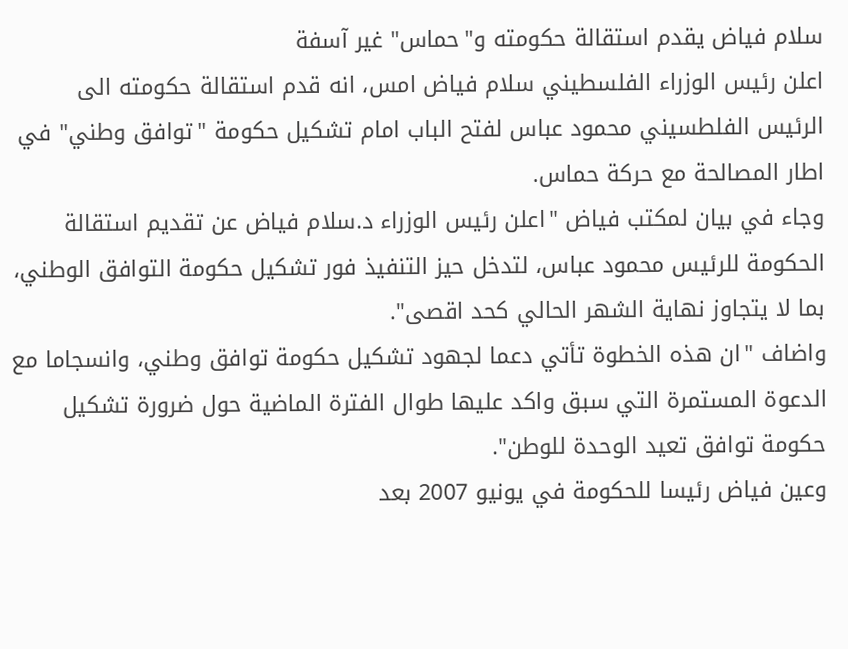سلام فياض يقدم استقالة حكومته و"حماس" غير آسفة
اعلن رئيس الوزراء الفلسطيني سلام فياض امس، انه قدم استقالة حكومته الى الرئيس الفلطسيني محمود عباس لفتح الباب امام تشكيل حكومة "توافق وطني" في اطار المصالحة مع حركة حماس.
وجاء في بيان لمكتب فياض "اعلن رئيس الوزراء د.سلام فياض عن تقديم استقالة الحكومة للرئيس محمود عباس، لتدخل حيز التنفيذ فور تشكيل حكومة التوافق الوطني، بما لا يتجاوز نهاية الشهر الحالي كحد اقصى".
واضاف "ان هذه الخطوة تأتي دعما لجهود تشكيل حكومة توافق وطني، وانسجاما مع الدعوة المستمرة التي سبق واكد عليها طوال الفترة الماضية حول ضرورة تشكيل حكومة توافق تعيد الوحدة للوطن".
وعين فياض رئيسا للحكومة في يونيو 2007 بعد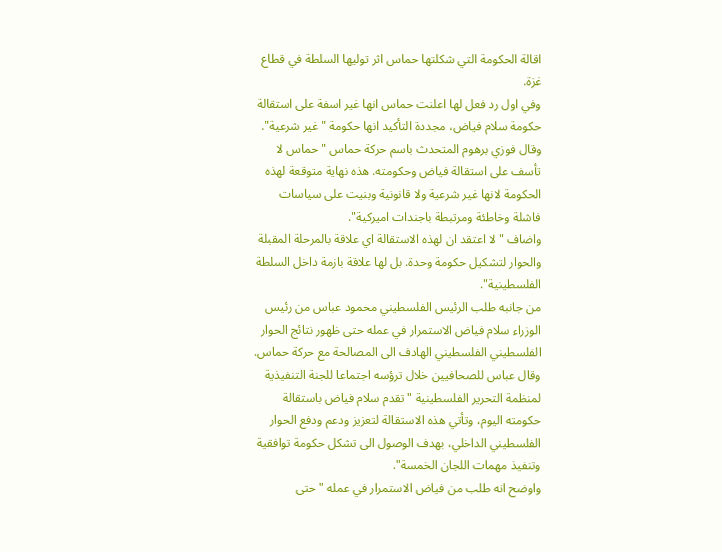اقالة الحكومة التي شكلتها حماس اثر توليها السلطة في قطاع غزة.
وفي اول رد فعل لها اعلنت حماس انها غير اسفة على استقالة حكومة سلام فياض، مجددة التأكيد انها حكومة "غير شرعية".
وقال فوزي برهوم المتحدث باسم حركة حماس "حماس لا تأسف على استقالة فياض وحكومته. هذه نهاية متوقعة لهذه الحكومة لانها غير شرعية ولا قانونية وبنيت على سياسات فاشلة وخاطئة ومرتبطة باجندات اميركية".
واضاف "لا اعتقد ان لهذه الاستقالة اي علاقة بالمرحلة المقبلة والحوار لتشكيل حكومة وحدة. بل لها علاقة بازمة داخل السلطة الفلسطينية".
من جانبه طلب الرئيس الفلسطيني محمود عباس من رئيس الوزراء سلام فياض الاستمرار في عمله حتى ظهور نتائج الحوار الفلسطيني الفلسطيني الهادف الى المصالحة مع حركة حماس.
وقال عباس للصحافيين خلال ترؤسه اجتماعا للجنة التنفيذية لمنظمة التحرير الفلسطينية "تقدم سلام فياض باستقالة حكومته اليوم، وتأتي هذه الاستقالة لتعزيز ودعم ودفع الحوار الفلسطيني الداخلي، بهدف الوصول الى تشكل حكومة توافقية وتنفيذ مهمات اللجان الخمسة".
واوضح انه طلب من فياض الاستمرار في عمله "حتى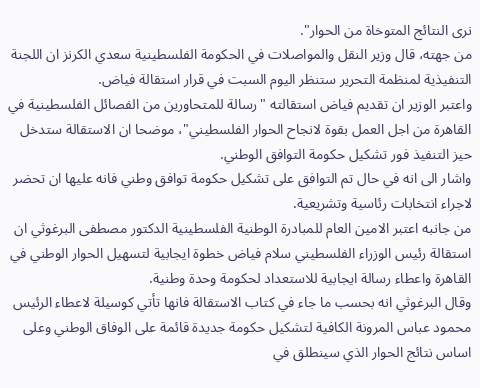نرى النتائج المتوخاة من الحوار".
من جهته، قال وزير النقل والمواصلات في الحكومة الفلسطينية سعدي الكرنز ان اللجنة التنفيذية لمنظمة التحرير ستنظر اليوم السبت في قرار استقالة فياض.
واعتبر الوزير ان تقديم فياض استقالته "رسالة للمتحاورين من الفصائل الفلسطينية في القاهرة من اجل العمل بقوة لانجاح الحوار الفلسطيني"، موضحا ان الاستقالة ستدخل حيز التنفيذ فور تشكيل حكومة التوافق الوطني.
واشار الى انه في حال تم التوافق على تشكيل حكومة توافق وطني فانه عليها ان تحضر لاجراء انتخابات رئاسية وتشريعية.
من جانبه اعتبر الامين العام للمبادرة الوطنية الفلسطينية الدكتور مصطفى البرغوثي ان استقالة رئيس الوزراء الفلسطيني سلام فياض خطوة ايجابية لتسهيل الحوار الوطني في القاهرة واعطاء رسالة ايجابية للاستعداد لحكومة وحدة وطنية.
وقال البرغوثي انه بحسب ما جاء في كتاب الاستقالة فانها تأتي كوسيلة لاعطاء الرئيس محمود عباس المرونة الكافية لتشكيل حكومة جديدة قائمة على الوفاق الوطني وعلى اساس نتائج الحوار الذي سينطلق في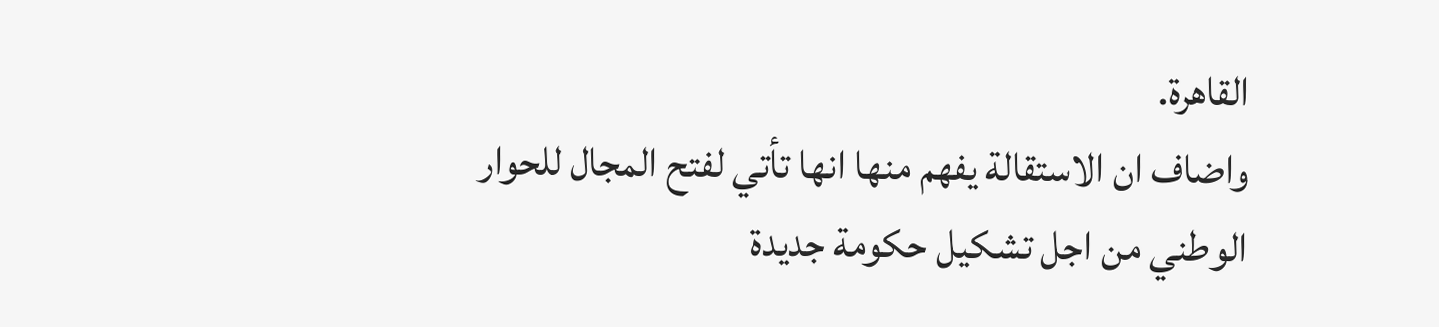القاهرة.
واضاف ان الاستقالة يفهم منها انها تأتي لفتح المجال للحوار الوطني من اجل تشكيل حكومة جديدة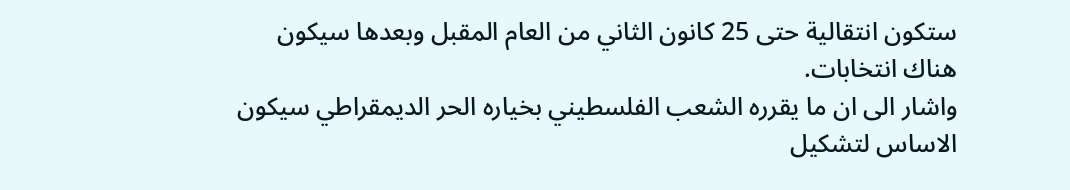ستكون انتقالية حتى 25 كانون الثاني من العام المقبل وبعدها سيكون هناك انتخابات.
واشار الى ان ما يقرره الشعب الفلسطيني بخياره الحر الديمقراطي سيكون الاساس لتشكيل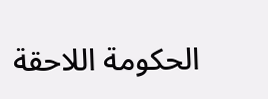الحكومة اللاحقة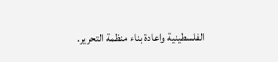الفلسطينية واعادة بناء منظمة التحرير.